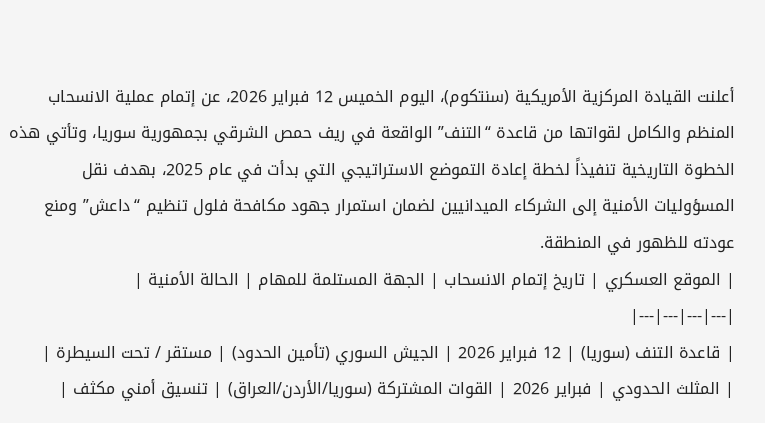أعلنت القيادة المركزية الأمريكية (سنتكوم)، اليوم الخميس 12 فبراير 2026، عن إتمام عملية الانسحاب المنظم والكامل لقواتها من قاعدة “التنف” الواقعة في ريف حمص الشرقي بجمهورية سوريا، وتأتي هذه الخطوة التاريخية تنفيذاً لخطة إعادة التموضع الاستراتيجي التي بدأت في عام 2025، بهدف نقل المسؤوليات الأمنية إلى الشركاء الميدانيين لضمان استمرار جهود مكافحة فلول تنظيم “داعش” ومنع عودته للظهور في المنطقة.
| الموقع العسكري | تاريخ إتمام الانسحاب | الجهة المستلمة للمهام | الحالة الأمنية |
|---|---|---|---|
| قاعدة التنف (سوريا) | 12 فبراير 2026 | الجيش السوري (تأمين الحدود) | مستقر / تحت السيطرة |
| المثلث الحدودي | فبراير 2026 | القوات المشتركة (سوريا/الأردن/العراق) | تنسيق أمني مكثف |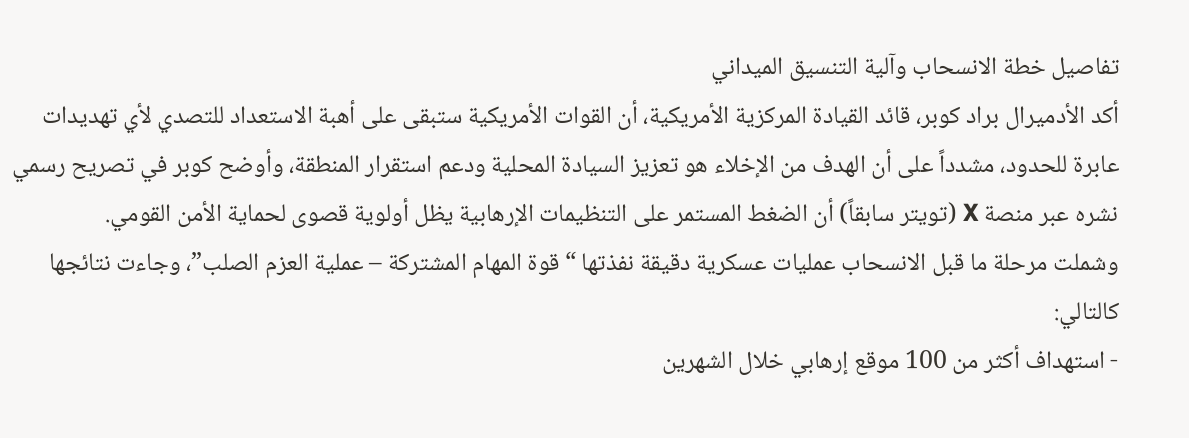تفاصيل خطة الانسحاب وآلية التنسيق الميداني
أكد الأدميرال براد كوبر، قائد القيادة المركزية الأمريكية، أن القوات الأمريكية ستبقى على أهبة الاستعداد للتصدي لأي تهديدات عابرة للحدود، مشدداً على أن الهدف من الإخلاء هو تعزيز السيادة المحلية ودعم استقرار المنطقة، وأوضح كوبر في تصريح رسمي نشره عبر منصة X (تويتر سابقاً) أن الضغط المستمر على التنظيمات الإرهابية يظل أولوية قصوى لحماية الأمن القومي.
وشملت مرحلة ما قبل الانسحاب عمليات عسكرية دقيقة نفذتها “قوة المهام المشتركة – عملية العزم الصلب”، وجاءت نتائجها كالتالي:
- استهداف أكثر من 100 موقع إرهابي خلال الشهرين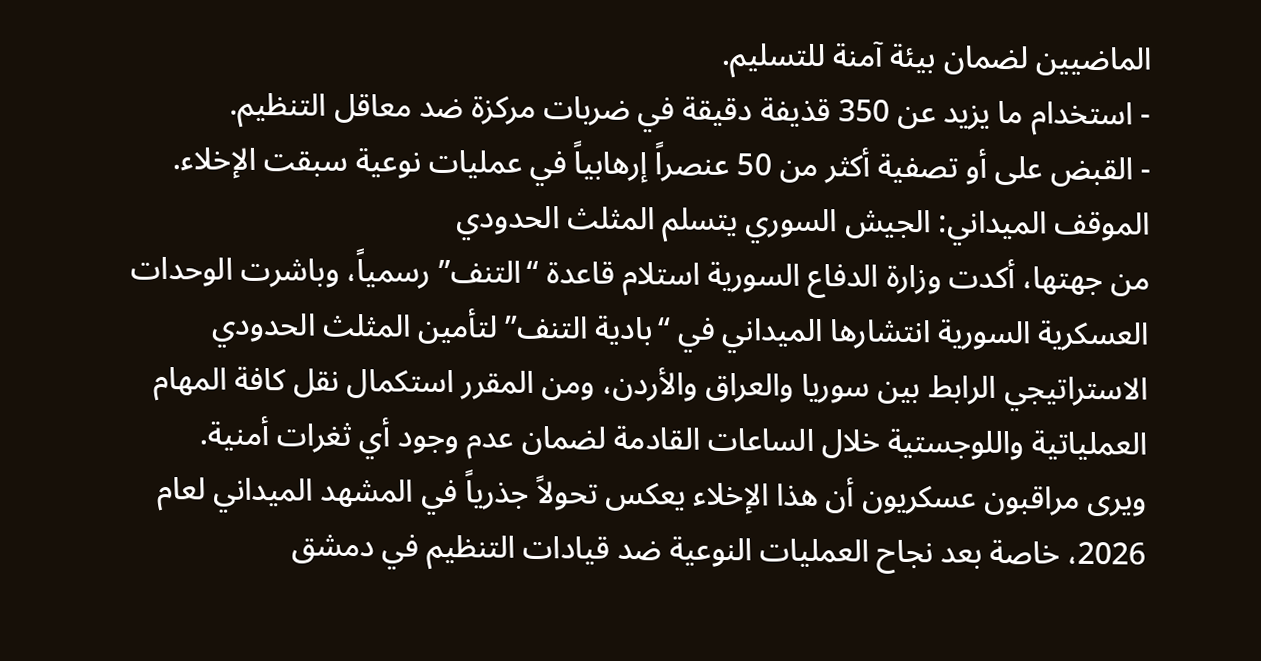الماضيين لضمان بيئة آمنة للتسليم.
- استخدام ما يزيد عن 350 قذيفة دقيقة في ضربات مركزة ضد معاقل التنظيم.
- القبض على أو تصفية أكثر من 50 عنصراً إرهابياً في عمليات نوعية سبقت الإخلاء.
الموقف الميداني: الجيش السوري يتسلم المثلث الحدودي
من جهتها، أكدت وزارة الدفاع السورية استلام قاعدة “التنف” رسمياً، وباشرت الوحدات العسكرية السورية انتشارها الميداني في “بادية التنف” لتأمين المثلث الحدودي الاستراتيجي الرابط بين سوريا والعراق والأردن، ومن المقرر استكمال نقل كافة المهام العملياتية واللوجستية خلال الساعات القادمة لضمان عدم وجود أي ثغرات أمنية.
ويرى مراقبون عسكريون أن هذا الإخلاء يعكس تحولاً جذرياً في المشهد الميداني لعام 2026، خاصة بعد نجاح العمليات النوعية ضد قيادات التنظيم في دمشق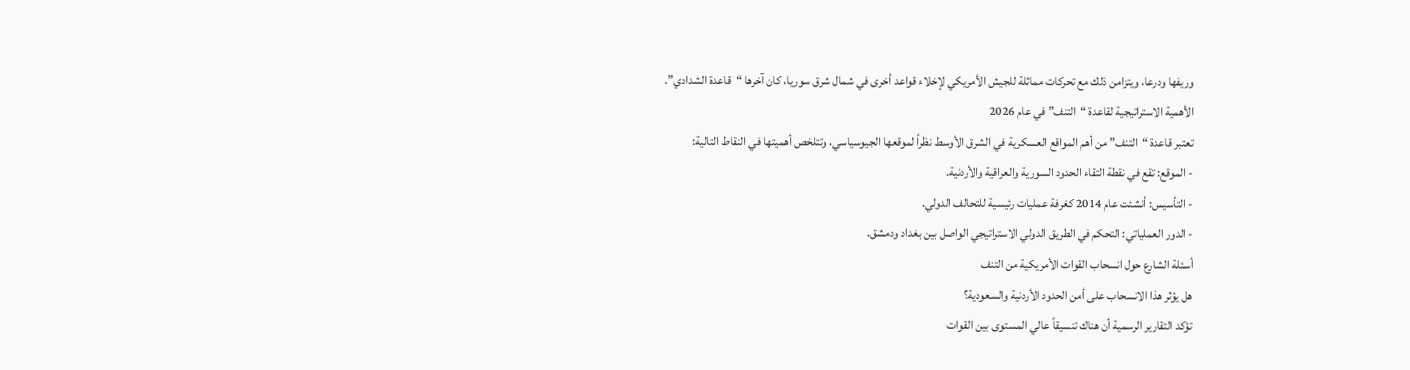وريفها ودرعا، ويتزامن ذلك مع تحركات مماثلة للجيش الأمريكي لإخلاء قواعد أخرى في شمال شرق سوريا، كان آخرها “قاعدة الشدادي”.
الأهمية الاستراتيجية لقاعدة “التنف” في عام 2026
تعتبر قاعدة “التنف” من أهم المواقع العسكرية في الشرق الأوسط نظراً لموقعها الجيوسياسي، وتتلخص أهميتها في النقاط التالية:
- الموقع: تقع في نقطة التقاء الحدود السورية والعراقية والأردنية.
- التأسيس: أنشئت عام 2014 كغرفة عمليات رئيسية للتحالف الدولي.
- الدور العملياتي: التحكم في الطريق الدولي الاستراتيجي الواصل بين بغداد ودمشق.
أسئلة الشارع حول انسحاب القوات الأمريكية من التنف
هل يؤثر هذا الانسحاب على أمن الحدود الأردنية والسعودية؟
تؤكد التقارير الرسمية أن هناك تنسيقاً عالي المستوى بين القوات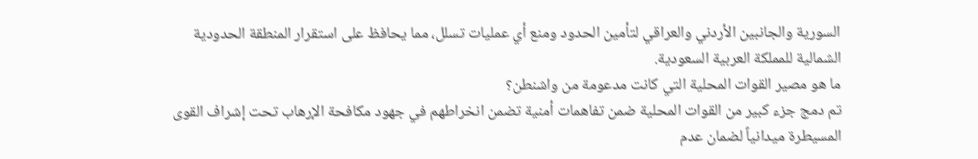السورية والجانبين الأردني والعراقي لتأمين الحدود ومنع أي عمليات تسلل، مما يحافظ على استقرار المنطقة الحدودية الشمالية للمملكة العربية السعودية.
ما هو مصير القوات المحلية التي كانت مدعومة من واشنطن؟
تم دمج جزء كبير من القوات المحلية ضمن تفاهمات أمنية تضمن انخراطهم في جهود مكافحة الإرهاب تحت إشراف القوى المسيطرة ميدانياً لضمان عدم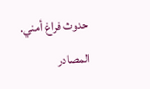حدوث فراغ أمني.
المصادر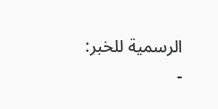الرسمية للخبر:
-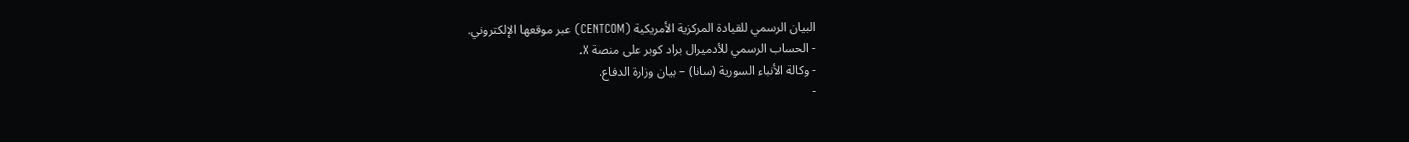البيان الرسمي للقيادة المركزية الأمريكية (CENTCOM) عبر موقعها الإلكتروني.
- الحساب الرسمي للأدميرال براد كوبر على منصة X.
- وكالة الأنباء السورية (سانا) – بيان وزارة الدفاع.
-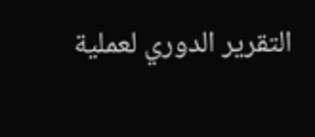التقرير الدوري لعملية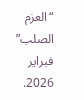“العزم الصلب” فبراير 2026.